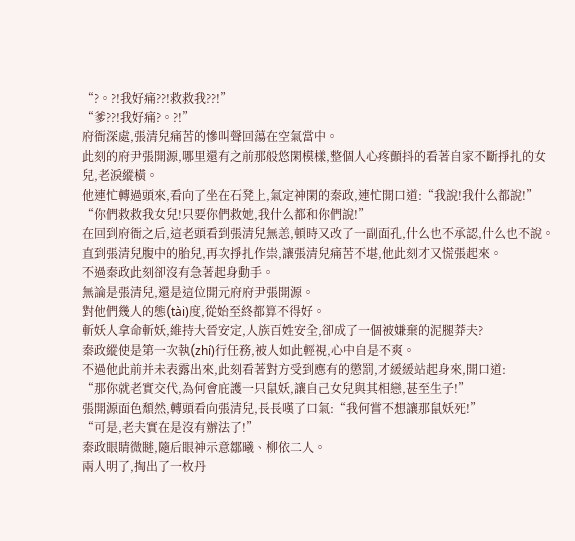“?。?!我好痛??!救救我??!”
“爹??!我好痛?。?!”
府衙深處,張清兒痛苦的慘叫聲回蕩在空氣當中。
此刻的府尹張開源,哪里還有之前那般悠閑模樣,整個人心疼顫抖的看著自家不斷掙扎的女兒,老淚縱橫。
他連忙轉過頭來,看向了坐在石凳上,氣定神閑的秦政,連忙開口道:“我說!我什么都說!”
“你們救救我女兒!只要你們救她,我什么都和你們說!”
在回到府衙之后,這老頭看到張清兒無恙,頓時又改了一副面孔,什么也不承認,什么也不說。
直到張清兒腹中的胎兒,再次掙扎作祟,讓張清兒痛苦不堪,他此刻才又慌張起來。
不過秦政此刻卻沒有急著起身動手。
無論是張清兒,還是這位開元府府尹張開源。
對他們幾人的態(tài)度,從始至終都算不得好。
斬妖人拿命斬妖,維持大晉安定,人族百姓安全,卻成了一個被嫌棄的泥腿莽夫?
秦政縱使是第一次執(zhí)行任務,被人如此輕視,心中自是不爽。
不過他此前并未表露出來,此刻看著對方受到應有的懲罰,才緩緩站起身來,開口道:
“那你就老實交代,為何會庇護一只鼠妖,讓自己女兒與其相戀,甚至生子!”
張開源面色頹然,轉頭看向張清兒,長長嘆了口氣:“我何嘗不想讓那鼠妖死!”
“可是,老夫實在是沒有辦法了!”
秦政眼睛微瞇,隨后眼神示意鄒曦、柳依二人。
兩人明了,掏出了一枚丹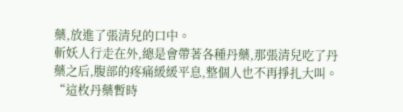藥,放進了張清兒的口中。
斬妖人行走在外,總是會帶著各種丹藥,那張清兒吃了丹藥之后,腹部的疼痛緩緩平息,整個人也不再掙扎大叫。
“這枚丹藥暫時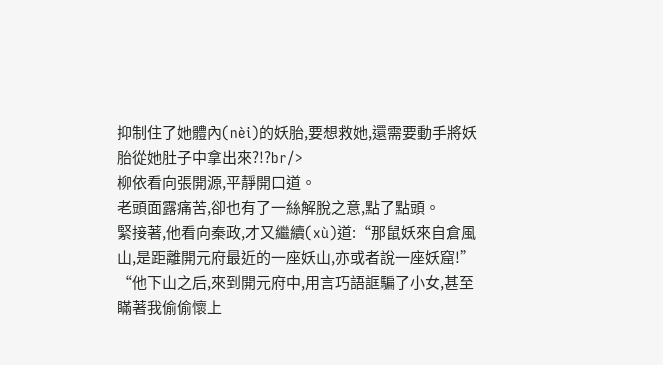抑制住了她體內(nèi)的妖胎,要想救她,還需要動手將妖胎從她肚子中拿出來?!?br/>
柳依看向張開源,平靜開口道。
老頭面露痛苦,卻也有了一絲解脫之意,點了點頭。
緊接著,他看向秦政,才又繼續(xù)道:“那鼠妖來自倉風山,是距離開元府最近的一座妖山,亦或者說一座妖窟!”
“他下山之后,來到開元府中,用言巧語誆騙了小女,甚至瞞著我偷偷懷上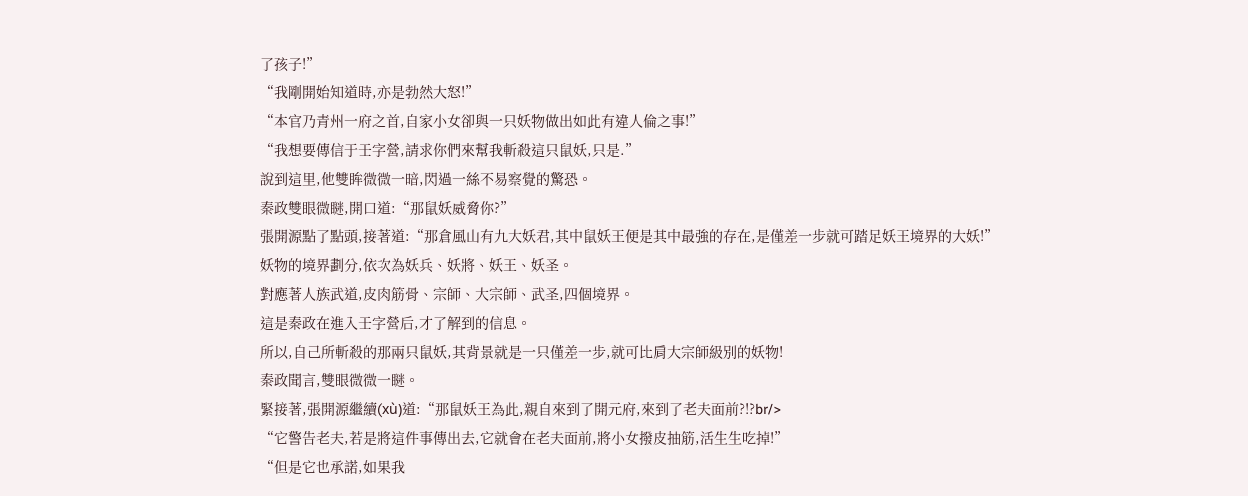了孩子!”
“我剛開始知道時,亦是勃然大怒!”
“本官乃青州一府之首,自家小女卻與一只妖物做出如此有違人倫之事!”
“我想要傳信于壬字營,請求你們來幫我斬殺這只鼠妖,只是.”
說到這里,他雙眸微微一暗,閃過一絲不易察覺的驚恐。
秦政雙眼微瞇,開口道:“那鼠妖威脅你?”
張開源點了點頭,接著道:“那倉風山有九大妖君,其中鼠妖王便是其中最強的存在,是僅差一步就可踏足妖王境界的大妖!”
妖物的境界劃分,依次為妖兵、妖將、妖王、妖圣。
對應著人族武道,皮肉筋骨、宗師、大宗師、武圣,四個境界。
這是秦政在進入壬字營后,才了解到的信息。
所以,自己所斬殺的那兩只鼠妖,其背景就是一只僅差一步,就可比肩大宗師級別的妖物!
秦政聞言,雙眼微微一瞇。
緊接著,張開源繼續(xù)道:“那鼠妖王為此,親自來到了開元府,來到了老夫面前?!?br/>
“它警告老夫,若是將這件事傳出去,它就會在老夫面前,將小女撥皮抽筋,活生生吃掉!”
“但是它也承諾,如果我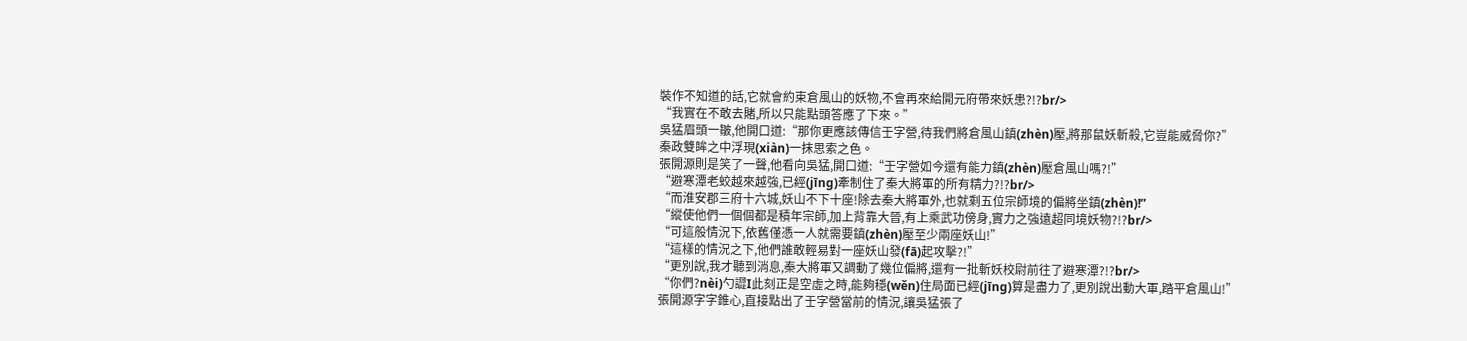裝作不知道的話,它就會約束倉風山的妖物,不會再來給開元府帶來妖患?!?br/>
“我實在不敢去賭,所以只能點頭答應了下來。”
吳猛眉頭一皺,他開口道:“那你更應該傳信壬字營,待我們將倉風山鎮(zhèn)壓,將那鼠妖斬殺,它豈能威脅你?”
秦政雙眸之中浮現(xiàn)一抹思索之色。
張開源則是笑了一聲,他看向吳猛,開口道:“壬字營如今還有能力鎮(zhèn)壓倉風山嗎?!”
“避寒潭老蛟越來越強,已經(jīng)牽制住了秦大將軍的所有精力?!?br/>
“而淮安郡三府十六城,妖山不下十座!除去秦大將軍外,也就剩五位宗師境的偏將坐鎮(zhèn)!”
“縱使他們一個個都是積年宗師,加上背靠大晉,有上乘武功傍身,實力之強遠超同境妖物?!?br/>
“可這般情況下,依舊僅憑一人就需要鎮(zhèn)壓至少兩座妖山!”
“這樣的情況之下,他們誰敢輕易對一座妖山發(fā)起攻擊?!”
“更別說,我才聽到消息,秦大將軍又調動了幾位偏將,還有一批斬妖校尉前往了避寒潭?!?br/>
“你們?nèi)勺譅I此刻正是空虛之時,能夠穩(wěn)住局面已經(jīng)算是盡力了,更別說出動大軍,踏平倉風山!”
張開源字字錐心,直接點出了壬字營當前的情況,讓吳猛張了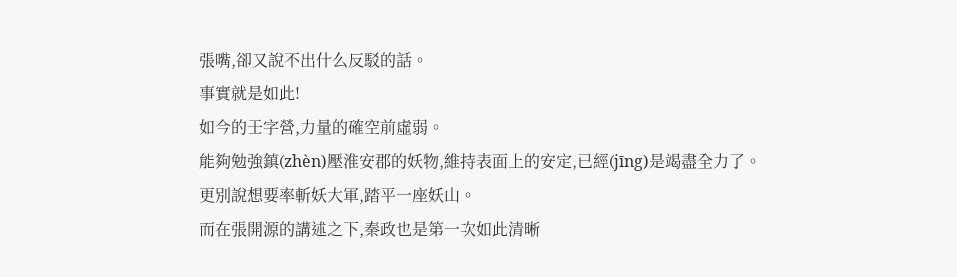張嘴,卻又說不出什么反駁的話。
事實就是如此!
如今的壬字營,力量的確空前虛弱。
能夠勉強鎮(zhèn)壓淮安郡的妖物,維持表面上的安定,已經(jīng)是竭盡全力了。
更別說想要率斬妖大軍,踏平一座妖山。
而在張開源的講述之下,秦政也是第一次如此清晰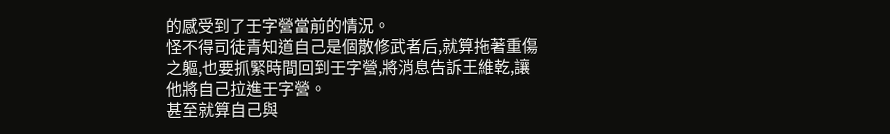的感受到了壬字營當前的情況。
怪不得司徒青知道自己是個散修武者后,就算拖著重傷之軀,也要抓緊時間回到壬字營,將消息告訴王維乾,讓他將自己拉進壬字營。
甚至就算自己與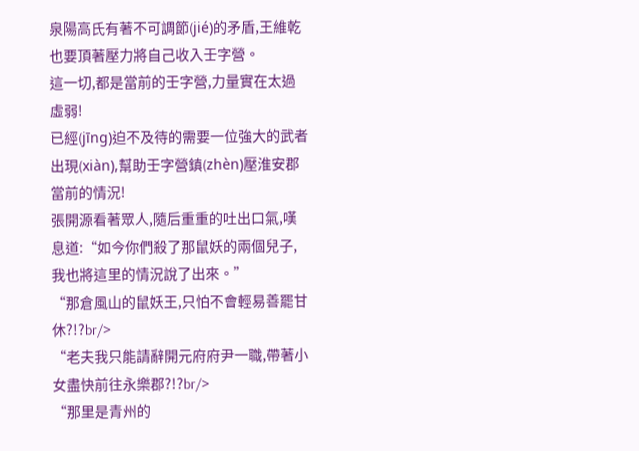泉陽高氏有著不可調節(jié)的矛盾,王維乾也要頂著壓力將自己收入壬字營。
這一切,都是當前的壬字營,力量實在太過虛弱!
已經(jīng)迫不及待的需要一位強大的武者出現(xiàn),幫助壬字營鎮(zhèn)壓淮安郡當前的情況!
張開源看著眾人,隨后重重的吐出口氣,嘆息道:“如今你們殺了那鼠妖的兩個兒子,我也將這里的情況說了出來。”
“那倉風山的鼠妖王,只怕不會輕易善罷甘休?!?br/>
“老夫我只能請辭開元府府尹一職,帶著小女盡快前往永樂郡?!?br/>
“那里是青州的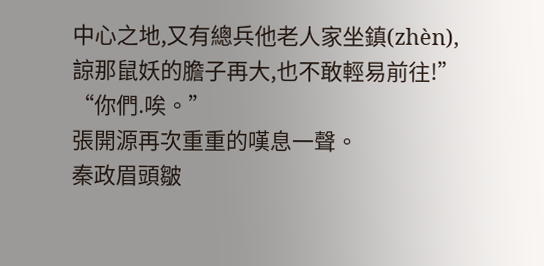中心之地,又有總兵他老人家坐鎮(zhèn),諒那鼠妖的膽子再大,也不敢輕易前往!”
“你們.唉。”
張開源再次重重的嘆息一聲。
秦政眉頭皺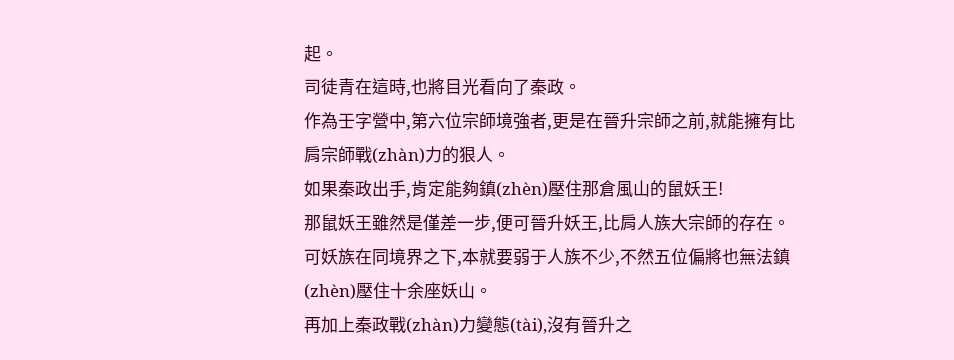起。
司徒青在這時,也將目光看向了秦政。
作為壬字營中,第六位宗師境強者,更是在晉升宗師之前,就能擁有比肩宗師戰(zhàn)力的狠人。
如果秦政出手,肯定能夠鎮(zhèn)壓住那倉風山的鼠妖王!
那鼠妖王雖然是僅差一步,便可晉升妖王,比肩人族大宗師的存在。
可妖族在同境界之下,本就要弱于人族不少,不然五位偏將也無法鎮(zhèn)壓住十余座妖山。
再加上秦政戰(zhàn)力變態(tài),沒有晉升之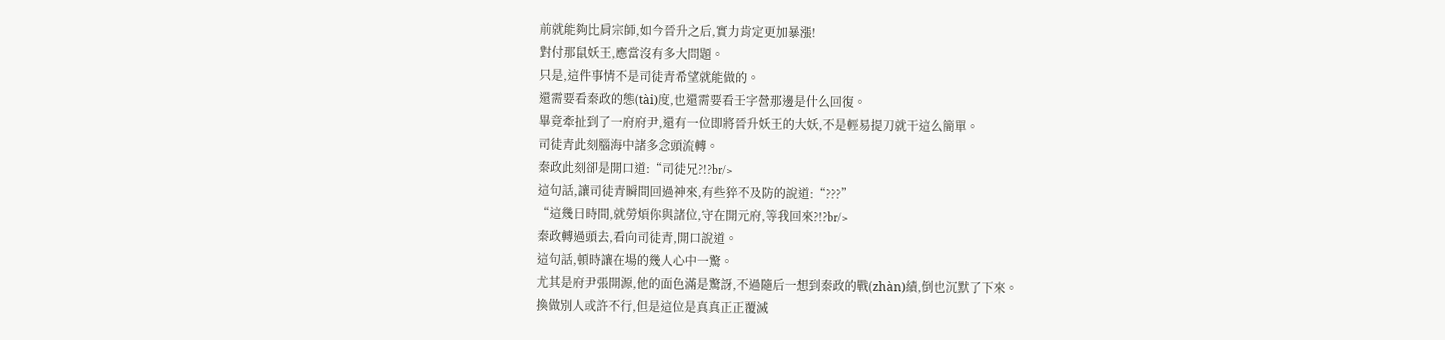前就能夠比肩宗師,如今晉升之后,實力肯定更加暴漲!
對付那鼠妖王,應當沒有多大問題。
只是,這件事情不是司徒青希望就能做的。
還需要看秦政的態(tài)度,也還需要看壬字營那邊是什么回復。
畢竟牽扯到了一府府尹,還有一位即將晉升妖王的大妖,不是輕易提刀就干這么簡單。
司徒青此刻腦海中諸多念頭流轉。
秦政此刻卻是開口道:“司徒兄?!?br/>
這句話,讓司徒青瞬間回過神來,有些猝不及防的說道:“???”
“這幾日時間,就勞煩你與諸位,守在開元府,等我回來?!?br/>
秦政轉過頭去,看向司徒青,開口說道。
這句話,頓時讓在場的幾人心中一驚。
尤其是府尹張開源,他的面色滿是驚訝,不過隨后一想到秦政的戰(zhàn)績,倒也沉默了下來。
換做別人或許不行,但是這位是真真正正覆滅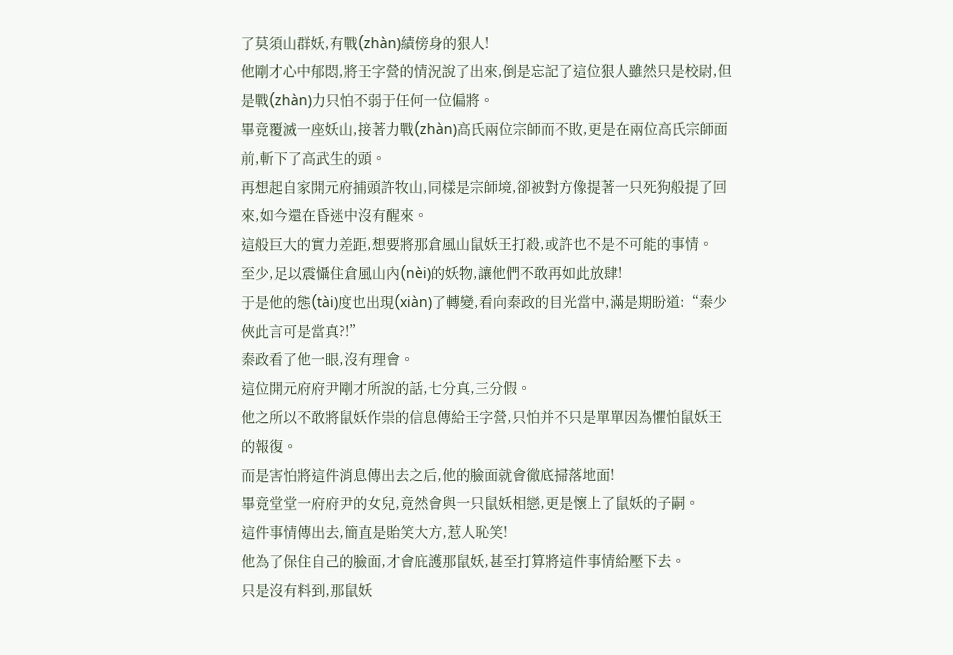了莫須山群妖,有戰(zhàn)績傍身的狠人!
他剛才心中郁悶,將壬字營的情況說了出來,倒是忘記了這位狠人雖然只是校尉,但是戰(zhàn)力只怕不弱于任何一位偏將。
畢竟覆滅一座妖山,接著力戰(zhàn)高氏兩位宗師而不敗,更是在兩位高氏宗師面前,斬下了高武生的頭。
再想起自家開元府捕頭許牧山,同樣是宗師境,卻被對方像提著一只死狗般提了回來,如今還在昏迷中沒有醒來。
這般巨大的實力差距,想要將那倉風山鼠妖王打殺,或許也不是不可能的事情。
至少,足以震懾住倉風山內(nèi)的妖物,讓他們不敢再如此放肆!
于是他的態(tài)度也出現(xiàn)了轉變,看向秦政的目光當中,滿是期盼道:“秦少俠此言可是當真?!”
秦政看了他一眼,沒有理會。
這位開元府府尹剛才所說的話,七分真,三分假。
他之所以不敢將鼠妖作祟的信息傳給壬字營,只怕并不只是單單因為懼怕鼠妖王的報復。
而是害怕將這件消息傳出去之后,他的臉面就會徹底掃落地面!
畢竟堂堂一府府尹的女兒,竟然會與一只鼠妖相戀,更是懷上了鼠妖的子嗣。
這件事情傳出去,簡直是貽笑大方,惹人恥笑!
他為了保住自己的臉面,才會庇護那鼠妖,甚至打算將這件事情給壓下去。
只是沒有料到,那鼠妖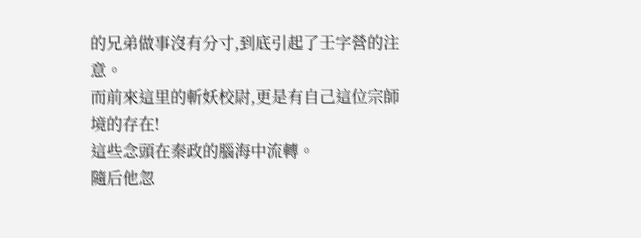的兄弟做事沒有分寸,到底引起了壬字營的注意。
而前來這里的斬妖校尉,更是有自己這位宗師境的存在!
這些念頭在秦政的腦海中流轉。
隨后他忽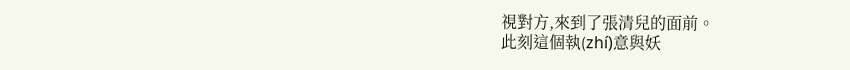視對方,來到了張清兒的面前。
此刻這個執(zhí)意與妖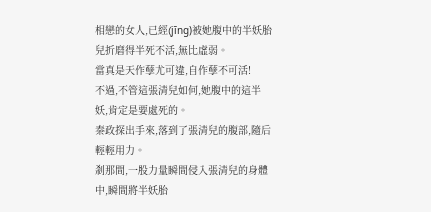相戀的女人,已經(jīng)被她腹中的半妖胎兒折磨得半死不活,無比虛弱。
當真是天作孽尤可違,自作孽不可活!
不過,不管這張清兒如何,她腹中的這半妖,肯定是要處死的。
秦政探出手來,落到了張清兒的腹部,隨后輕輕用力。
剎那間,一股力量瞬間侵入張清兒的身體中,瞬間將半妖胎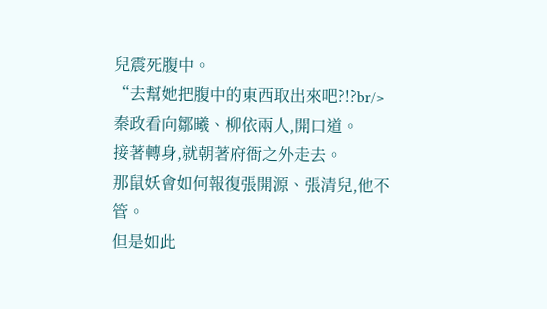兒震死腹中。
“去幫她把腹中的東西取出來吧?!?br/>
秦政看向鄒曦、柳依兩人,開口道。
接著轉身,就朝著府衙之外走去。
那鼠妖會如何報復張開源、張清兒,他不管。
但是如此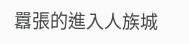囂張的進入人族城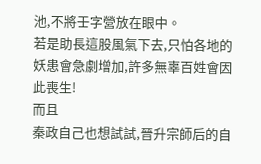池,不將壬字營放在眼中。
若是助長這股風氣下去,只怕各地的妖患會急劇增加,許多無辜百姓會因此喪生!
而且
秦政自己也想試試,晉升宗師后的自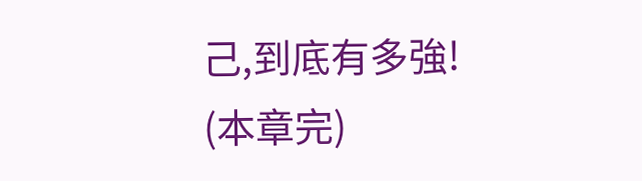己,到底有多強!
(本章完)